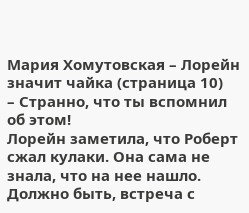Мария Хомутовская – Лорейн значит чайка (страница 10)
– Странно, что ты вспомнил об этом!
Лорейн заметила, что Роберт сжал кулаки. Она сама не знала, что на нее нашло. Должно быть, встреча с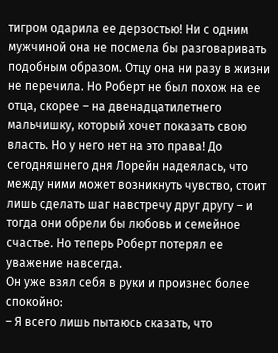тигром одарила ее дерзостью! Ни с одним мужчиной она не посмела бы разговаривать подобным образом. Отцу она ни разу в жизни не перечила. Но Роберт не был похож на ее отца, скорее – на двенадцатилетнего мальчишку, который хочет показать свою власть. Но у него нет на это права! До сегодняшнего дня Лорейн надеялась, что между ними может возникнуть чувство, стоит лишь сделать шаг навстречу друг другу – и тогда они обрели бы любовь и семейное счастье. Но теперь Роберт потерял ее уважение навсегда.
Он уже взял себя в руки и произнес более спокойно:
– Я всего лишь пытаюсь сказать, что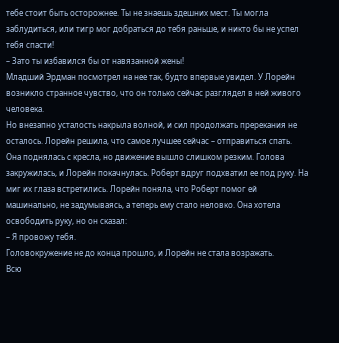тебе стоит быть осторожнее. Ты не знаешь здешних мест. Ты могла заблудиться, или тигр мог добраться до тебя раньше, и никто бы не успел тебя спасти!
– Зато ты избавился бы от навязанной жены!
Младший Эрдман посмотрел на нее так, будто впервые увидел. У Лорейн возникло странное чувство, что он только сейчас разглядел в ней живого человека.
Но внезапно усталость накрыла волной, и сил продолжать пререкания не осталось. Лорейн решила, что самое лучшее сейчас – отправиться спать.
Она поднялась с кресла, но движение вышло слишком резким. Голова закружилась, и Лорейн покачнулась. Роберт вдруг подхватил ее под руку. На миг их глаза встретились. Лорейн поняла, что Роберт помог ей машинально, не задумываясь, а теперь ему стало неловко. Она хотела освободить руку, но он сказал:
– Я провожу тебя.
Головокружение не до конца прошло, и Лорейн не стала возражать.
Всю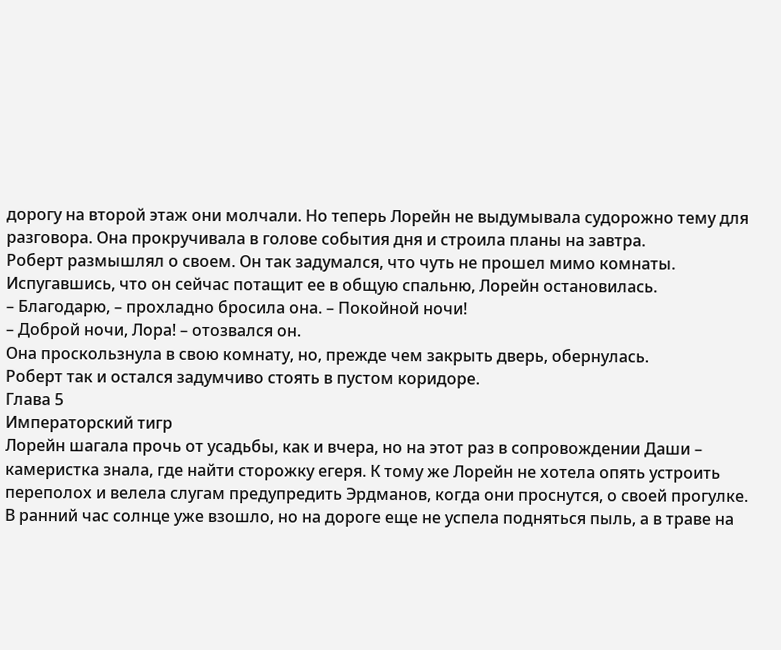дорогу на второй этаж они молчали. Но теперь Лорейн не выдумывала судорожно тему для разговора. Она прокручивала в голове события дня и строила планы на завтра.
Роберт размышлял о своем. Он так задумался, что чуть не прошел мимо комнаты. Испугавшись, что он сейчас потащит ее в общую спальню, Лорейн остановилась.
– Благодарю, – прохладно бросила она. – Покойной ночи!
– Доброй ночи, Лора! – отозвался он.
Она проскользнула в свою комнату, но, прежде чем закрыть дверь, обернулась.
Роберт так и остался задумчиво стоять в пустом коридоре.
Глава 5
Императорский тигр
Лорейн шагала прочь от усадьбы, как и вчера, но на этот раз в сопровождении Даши – камеристка знала, где найти сторожку егеря. К тому же Лорейн не хотела опять устроить переполох и велела слугам предупредить Эрдманов, когда они проснутся, о своей прогулке.
В ранний час солнце уже взошло, но на дороге еще не успела подняться пыль, а в траве на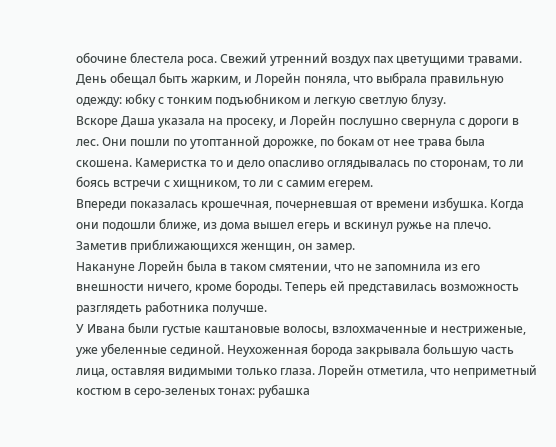обочине блестела роса. Свежий утренний воздух пах цветущими травами. День обещал быть жарким, и Лорейн поняла, что выбрала правильную одежду: юбку с тонким подъюбником и легкую светлую блузу.
Вскоре Даша указала на просеку, и Лорейн послушно свернула с дороги в лес. Они пошли по утоптанной дорожке, по бокам от нее трава была скошена. Камеристка то и дело опасливо оглядывалась по сторонам, то ли боясь встречи с хищником, то ли с самим егерем.
Впереди показалась крошечная, почерневшая от времени избушка. Когда они подошли ближе, из дома вышел егерь и вскинул ружье на плечо. Заметив приближающихся женщин, он замер.
Накануне Лорейн была в таком смятении, что не запомнила из его внешности ничего, кроме бороды. Теперь ей представилась возможность разглядеть работника получше.
У Ивана были густые каштановые волосы, взлохмаченные и нестриженые, уже убеленные сединой. Неухоженная борода закрывала большую часть лица, оставляя видимыми только глаза. Лорейн отметила, что неприметный костюм в серо-зеленых тонах: рубашка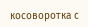косоворотка с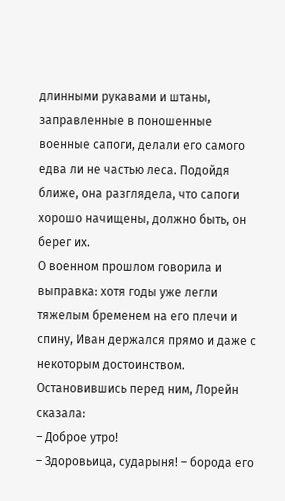длинными рукавами и штаны, заправленные в поношенные военные сапоги, делали его самого едва ли не частью леса. Подойдя ближе, она разглядела, что сапоги хорошо начищены, должно быть, он берег их.
О военном прошлом говорила и выправка: хотя годы уже легли тяжелым бременем на его плечи и спину, Иван держался прямо и даже с некоторым достоинством.
Остановившись перед ним, Лорейн сказала:
– Доброе утро!
– Здоровьица, сударыня! – борода его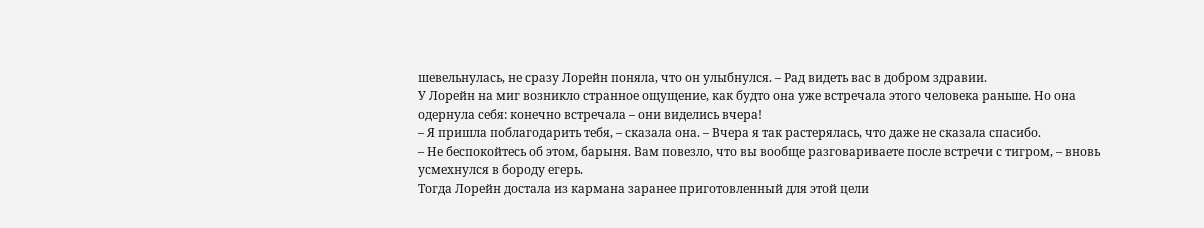шевельнулась, не сразу Лорейн поняла, что он улыбнулся. – Рад видеть вас в добром здравии.
У Лорейн на миг возникло странное ощущение, как будто она уже встречала этого человека раньше. Но она одернула себя: конечно встречала – они виделись вчера!
– Я пришла поблагодарить тебя, – сказала она. – Вчера я так растерялась, что даже не сказала спасибо.
– Не беспокойтесь об этом, барыня. Вам повезло, что вы вообще разговариваете после встречи с тигром, – вновь усмехнулся в бороду егерь.
Тогда Лорейн достала из кармана заранее приготовленный для этой цели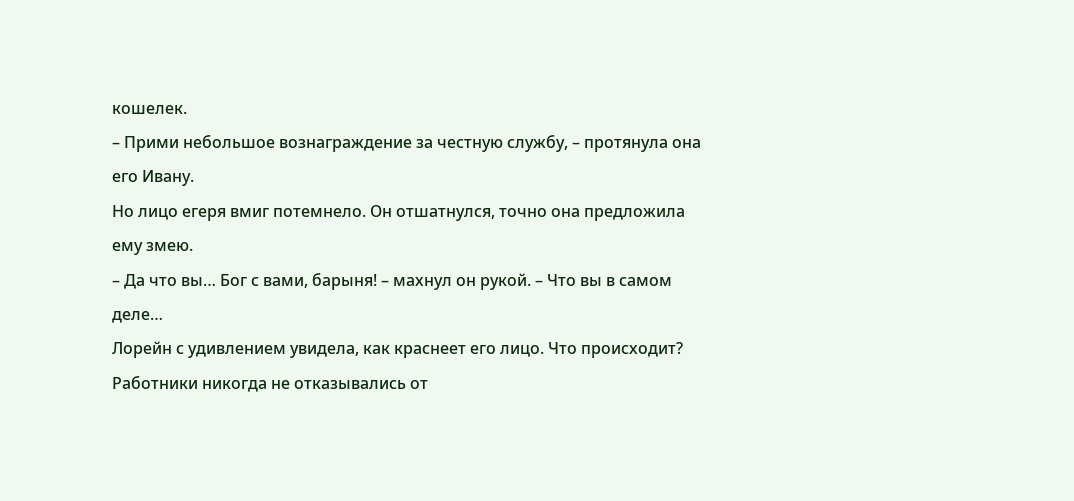кошелек.
– Прими небольшое вознаграждение за честную службу, – протянула она его Ивану.
Но лицо егеря вмиг потемнело. Он отшатнулся, точно она предложила ему змею.
– Да что вы… Бог с вами, барыня! – махнул он рукой. – Что вы в самом деле…
Лорейн с удивлением увидела, как краснеет его лицо. Что происходит? Работники никогда не отказывались от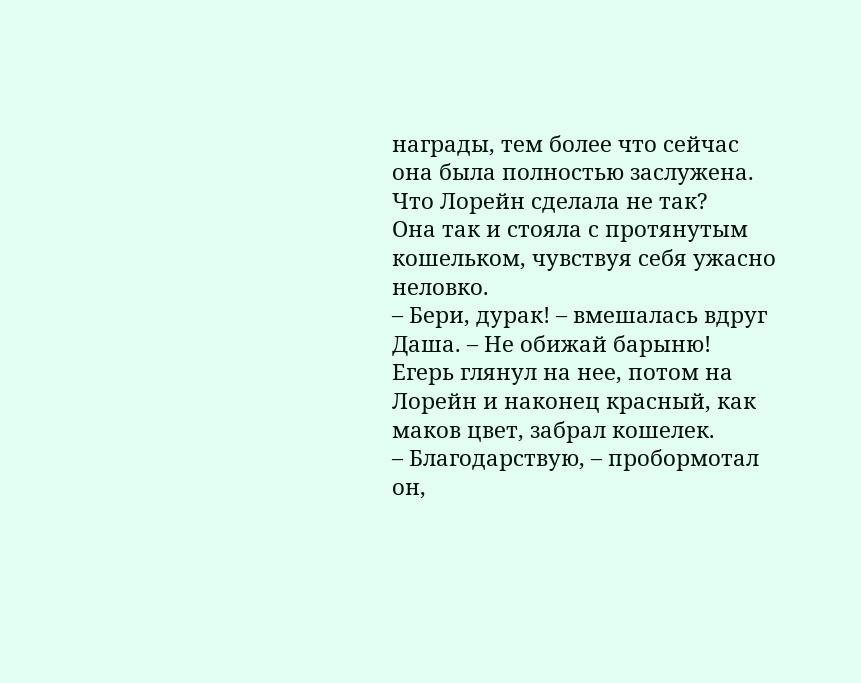награды, тем более что сейчас она была полностью заслужена. Что Лорейн сделала не так?
Она так и стояла с протянутым кошельком, чувствуя себя ужасно неловко.
– Бери, дурак! – вмешалась вдруг Даша. – Не обижай барыню!
Егерь глянул на нее, потом на Лорейн и наконец красный, как маков цвет, забрал кошелек.
– Благодарствую, – пробормотал он,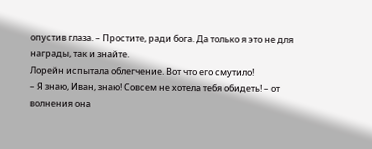опустив глаза. – Простите, ради бога. Да только я это не для награды, так и знайте.
Лорейн испытала облегчение. Вот что его смутило!
– Я знаю, Иван, знаю! Совсем не хотела тебя обидеть! – от волнения она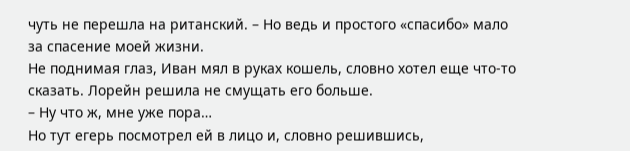чуть не перешла на ританский. – Но ведь и простого «спасибо» мало за спасение моей жизни.
Не поднимая глаз, Иван мял в руках кошель, словно хотел еще что-то сказать. Лорейн решила не смущать его больше.
– Ну что ж, мне уже пора…
Но тут егерь посмотрел ей в лицо и, словно решившись,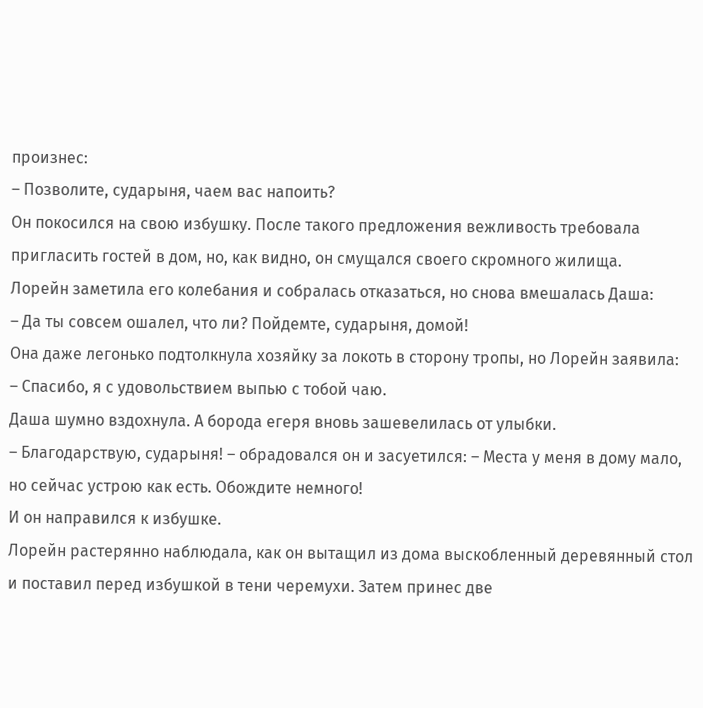произнес:
– Позволите, сударыня, чаем вас напоить?
Он покосился на свою избушку. После такого предложения вежливость требовала пригласить гостей в дом, но, как видно, он смущался своего скромного жилища.
Лорейн заметила его колебания и собралась отказаться, но снова вмешалась Даша:
– Да ты совсем ошалел, что ли? Пойдемте, сударыня, домой!
Она даже легонько подтолкнула хозяйку за локоть в сторону тропы, но Лорейн заявила:
– Спасибо, я с удовольствием выпью с тобой чаю.
Даша шумно вздохнула. А борода егеря вновь зашевелилась от улыбки.
– Благодарствую, сударыня! – обрадовался он и засуетился: – Места у меня в дому мало, но сейчас устрою как есть. Обождите немного!
И он направился к избушке.
Лорейн растерянно наблюдала, как он вытащил из дома выскобленный деревянный стол и поставил перед избушкой в тени черемухи. Затем принес две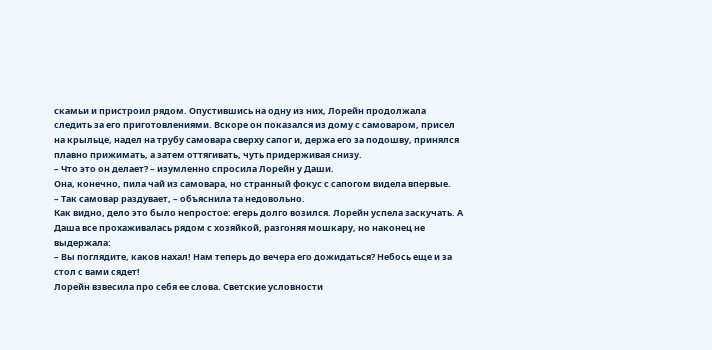скамьи и пристроил рядом. Опустившись на одну из них, Лорейн продолжала следить за его приготовлениями. Вскоре он показался из дому с самоваром, присел на крыльце, надел на трубу самовара сверху сапог и, держа его за подошву, принялся плавно прижимать, а затем оттягивать, чуть придерживая снизу.
– Что это он делает? – изумленно спросила Лорейн у Даши.
Она, конечно, пила чай из самовара, но странный фокус с сапогом видела впервые.
– Так самовар раздувает, – объяснила та недовольно.
Как видно, дело это было непростое: егерь долго возился. Лорейн успела заскучать. А Даша все прохаживалась рядом с хозяйкой, разгоняя мошкару, но наконец не выдержала:
– Вы поглядите, каков нахал! Нам теперь до вечера его дожидаться? Небось еще и за стол с вами сядет!
Лорейн взвесила про себя ее слова. Светские условности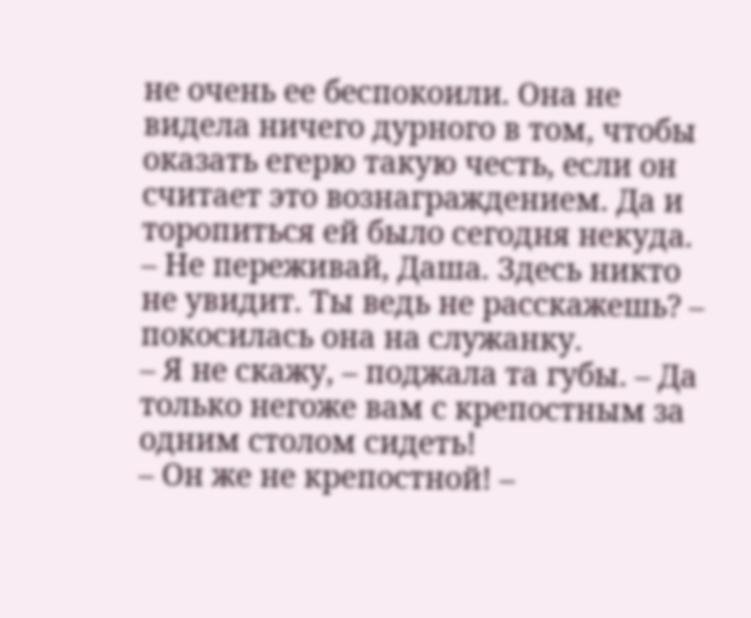не очень ее беспокоили. Она не видела ничего дурного в том, чтобы оказать егерю такую честь, если он считает это вознаграждением. Да и торопиться ей было сегодня некуда.
– Не переживай, Даша. Здесь никто не увидит. Ты ведь не расскажешь? – покосилась она на служанку.
– Я не скажу, – поджала та губы. – Да только негоже вам с крепостным за одним столом сидеть!
– Он же не крепостной! –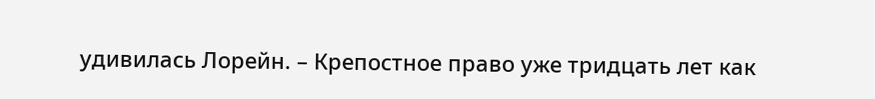удивилась Лорейн. – Крепостное право уже тридцать лет как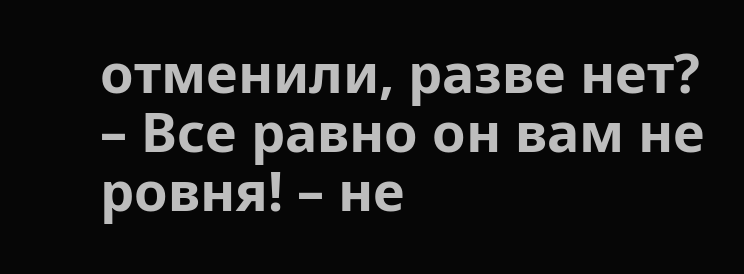отменили, разве нет?
– Все равно он вам не ровня! – не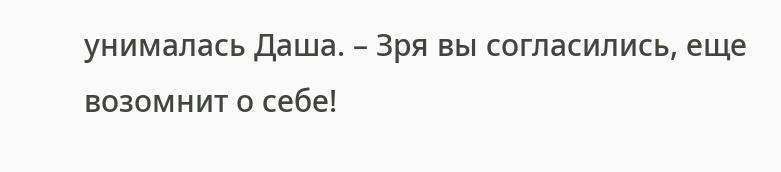унималась Даша. – Зря вы согласились, еще возомнит о себе!